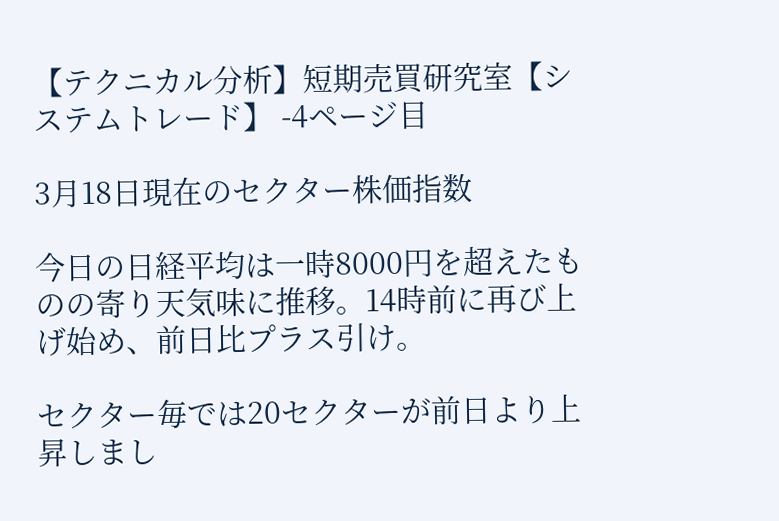【テクニカル分析】短期売買研究室【システムトレード】 -4ページ目

3月18日現在のセクター株価指数

今日の日経平均は一時8000円を超えたものの寄り天気味に推移。14時前に再び上げ始め、前日比プラス引け。

セクター毎では20セクターが前日より上昇しまし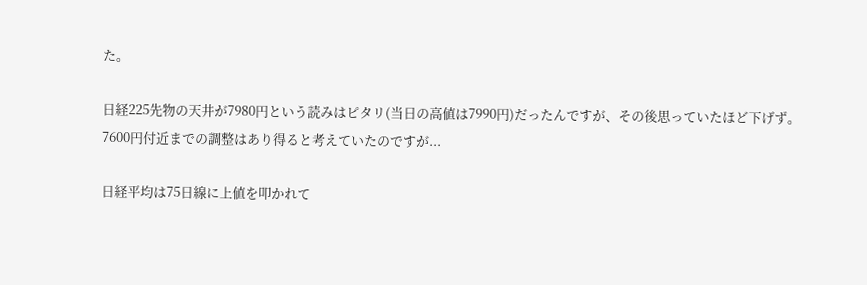た。

日経225先物の天井が7980円という読みはピタリ(当日の高値は7990円)だったんですが、その後思っていたほど下げず。7600円付近までの調整はあり得ると考えていたのですが...

日経平均は75日線に上値を叩かれて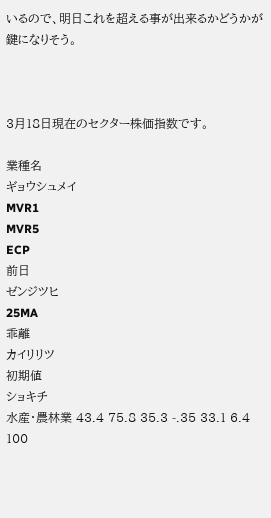いるので、明日これを超える事が出来るかどうかが鍵になりそう。



3月18日現在のセクター株価指数です。

業種名
ギョウシュメイ
MVR1
MVR5
ECP
前日
ゼンジツヒ
25MA
乖離
カイリリツ
初期値
ショキチ
水産・農林業 43.4 75.8 35.3 -.35 33.1 6.4 100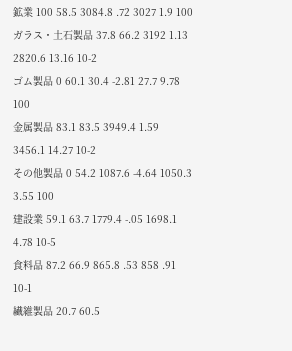鉱業 100 58.5 3084.8 .72 3027 1.9 100
ガラス・土石製品 37.8 66.2 3192 1.13 2820.6 13.16 10-2
ゴム製品 0 60.1 30.4 -2.81 27.7 9.78 100
金属製品 83.1 83.5 3949.4 1.59 3456.1 14.27 10-2
その他製品 0 54.2 1087.6 -4.64 1050.3 3.55 100
建設業 59.1 63.7 1779.4 -.05 1698.1 4.78 10-5
食料品 87.2 66.9 865.8 .53 858 .91 10-1
繊維製品 20.7 60.5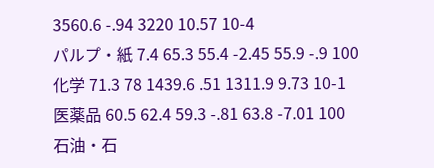3560.6 -.94 3220 10.57 10-4
パルプ・紙 7.4 65.3 55.4 -2.45 55.9 -.9 100
化学 71.3 78 1439.6 .51 1311.9 9.73 10-1
医薬品 60.5 62.4 59.3 -.81 63.8 -7.01 100
石油・石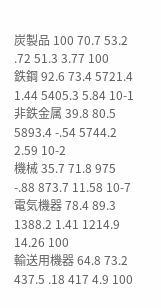炭製品 100 70.7 53.2 .72 51.3 3.77 100
鉄鋼 92.6 73.4 5721.4 1.44 5405.3 5.84 10-1
非鉄金属 39.8 80.5 5893.4 -.54 5744.2 2.59 10-2
機械 35.7 71.8 975 -.88 873.7 11.58 10-7
電気機器 78.4 89.3 1388.2 1.41 1214.9 14.26 100
輸送用機器 64.8 73.2 437.5 .18 417 4.9 100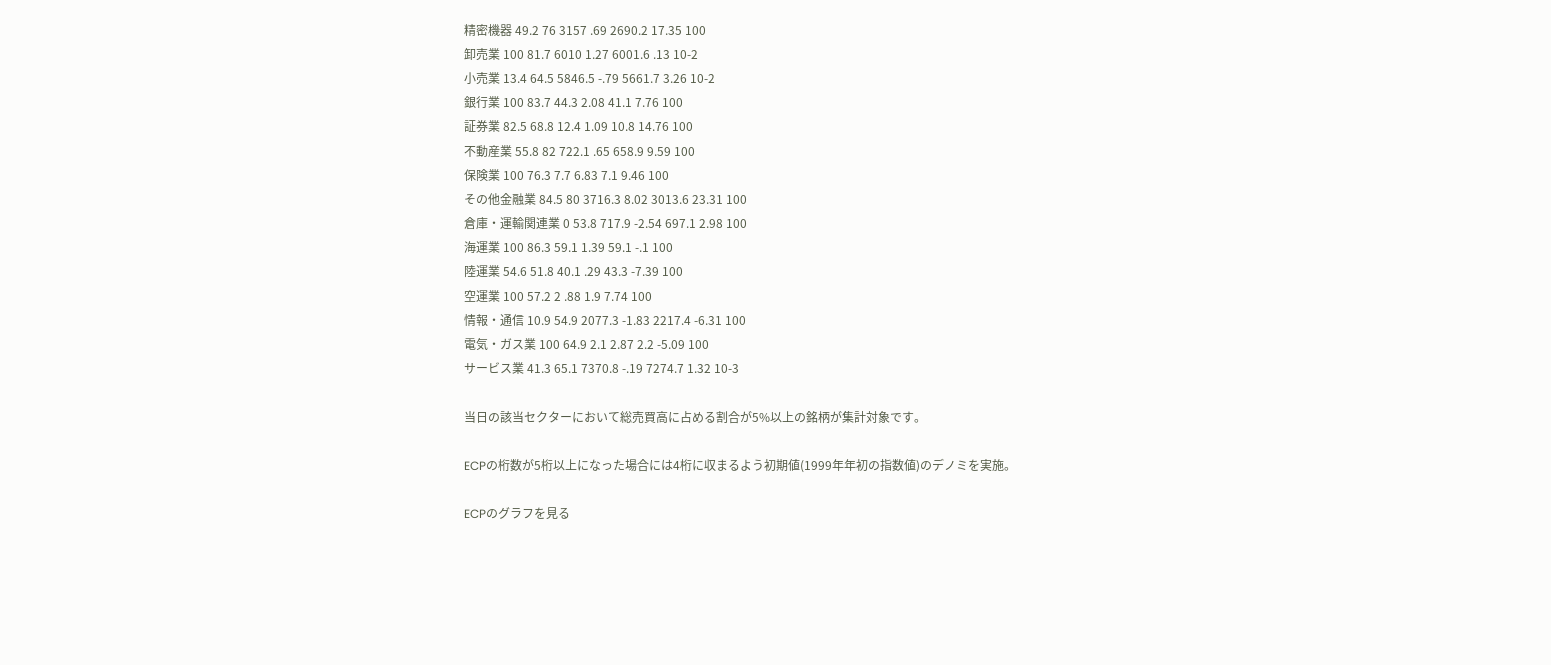精密機器 49.2 76 3157 .69 2690.2 17.35 100
卸売業 100 81.7 6010 1.27 6001.6 .13 10-2
小売業 13.4 64.5 5846.5 -.79 5661.7 3.26 10-2
銀行業 100 83.7 44.3 2.08 41.1 7.76 100
証券業 82.5 68.8 12.4 1.09 10.8 14.76 100
不動産業 55.8 82 722.1 .65 658.9 9.59 100
保険業 100 76.3 7.7 6.83 7.1 9.46 100
その他金融業 84.5 80 3716.3 8.02 3013.6 23.31 100
倉庫・運輸関連業 0 53.8 717.9 -2.54 697.1 2.98 100
海運業 100 86.3 59.1 1.39 59.1 -.1 100
陸運業 54.6 51.8 40.1 .29 43.3 -7.39 100
空運業 100 57.2 2 .88 1.9 7.74 100
情報・通信 10.9 54.9 2077.3 -1.83 2217.4 -6.31 100
電気・ガス業 100 64.9 2.1 2.87 2.2 -5.09 100
サービス業 41.3 65.1 7370.8 -.19 7274.7 1.32 10-3

当日の該当セクターにおいて総売買高に占める割合が5%以上の銘柄が集計対象です。

ECPの桁数が5桁以上になった場合には4桁に収まるよう初期値(1999年年初の指数値)のデノミを実施。

ECPのグラフを見る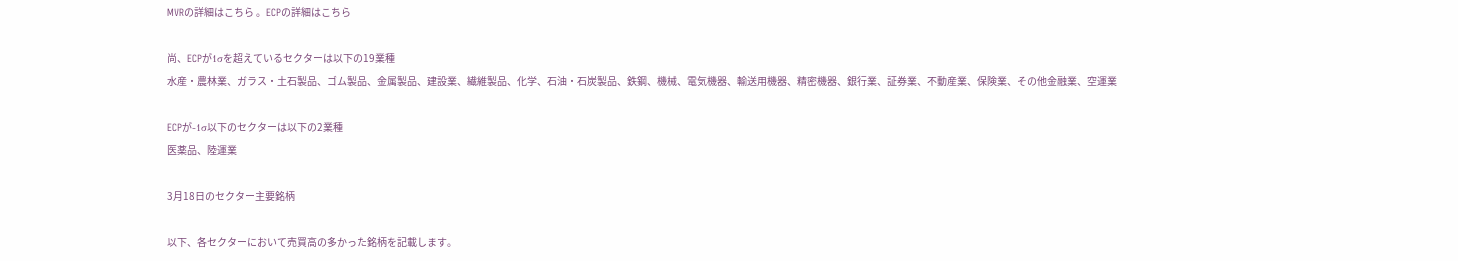MVRの詳細はこちら 。ECPの詳細はこちら

尚、ECPが1σを超えているセクターは以下の19業種
水産・農林業、ガラス・土石製品、ゴム製品、金属製品、建設業、繊維製品、化学、石油・石炭製品、鉄鋼、機械、電気機器、輸送用機器、精密機器、銀行業、証券業、不動産業、保険業、その他金融業、空運業

ECPが-1σ以下のセクターは以下の2業種
医薬品、陸運業

3月18日のセクター主要銘柄

以下、各セクターにおいて売買高の多かった銘柄を記載します。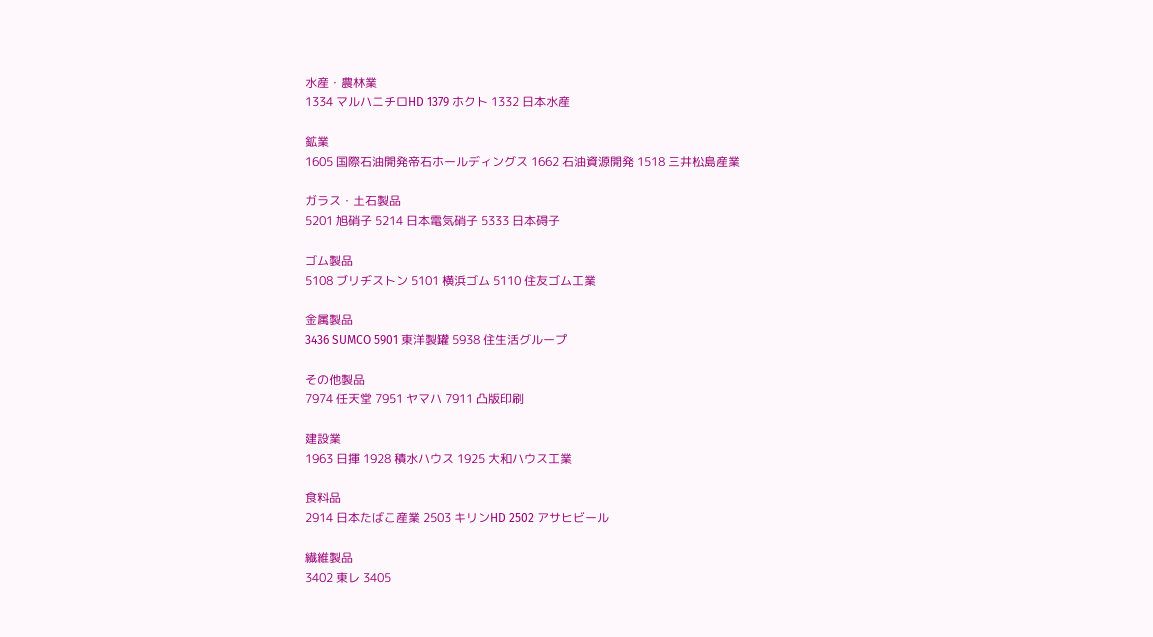水産・農林業
1334 マルハニチロHD 1379 ホクト 1332 日本水産

鉱業
1605 国際石油開発帝石ホールディングス 1662 石油資源開発 1518 三井松島産業

ガラス・土石製品
5201 旭硝子 5214 日本電気硝子 5333 日本碍子

ゴム製品
5108 ブリヂストン 5101 横浜ゴム 5110 住友ゴム工業

金属製品
3436 SUMCO 5901 東洋製罐 5938 住生活グループ

その他製品
7974 任天堂 7951 ヤマハ 7911 凸版印刷

建設業
1963 日揮 1928 積水ハウス 1925 大和ハウス工業

食料品
2914 日本たばこ産業 2503 キリンHD 2502 アサヒビール

繊維製品
3402 東レ 3405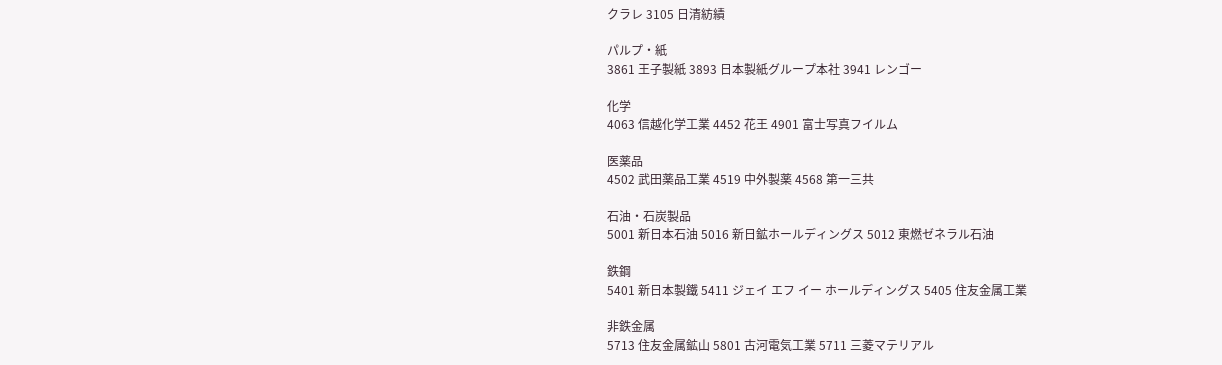クラレ 3105 日清紡績

パルプ・紙
3861 王子製紙 3893 日本製紙グループ本社 3941 レンゴー

化学
4063 信越化学工業 4452 花王 4901 富士写真フイルム

医薬品
4502 武田薬品工業 4519 中外製薬 4568 第一三共

石油・石炭製品
5001 新日本石油 5016 新日鉱ホールディングス 5012 東燃ゼネラル石油

鉄鋼
5401 新日本製鐵 5411 ジェイ エフ イー ホールディングス 5405 住友金属工業

非鉄金属
5713 住友金属鉱山 5801 古河電気工業 5711 三菱マテリアル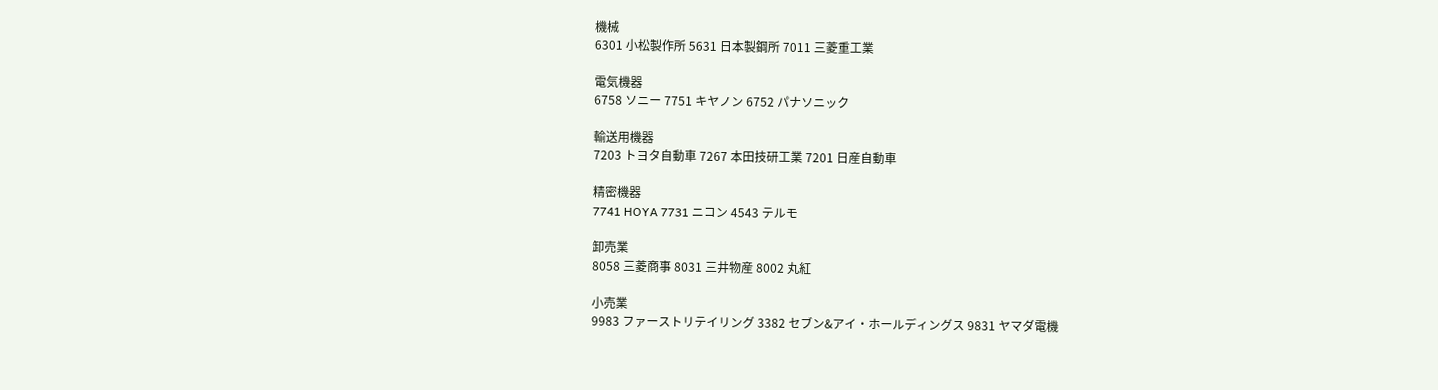機械
6301 小松製作所 5631 日本製鋼所 7011 三菱重工業

電気機器
6758 ソニー 7751 キヤノン 6752 パナソニック

輸送用機器
7203 トヨタ自動車 7267 本田技研工業 7201 日産自動車

精密機器
7741 HOYA 7731 ニコン 4543 テルモ

卸売業
8058 三菱商事 8031 三井物産 8002 丸紅

小売業
9983 ファーストリテイリング 3382 セブン&アイ・ホールディングス 9831 ヤマダ電機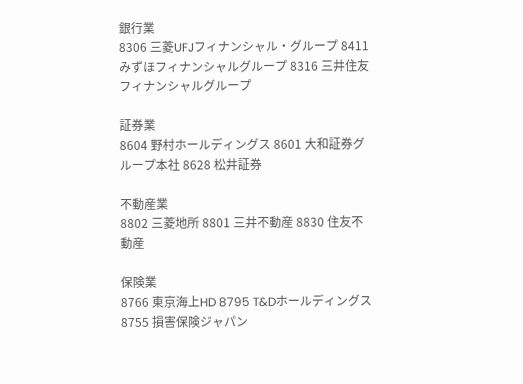銀行業
8306 三菱UFJフィナンシャル・グループ 8411 みずほフィナンシャルグループ 8316 三井住友フィナンシャルグループ

証券業
8604 野村ホールディングス 8601 大和証券グループ本社 8628 松井証券

不動産業
8802 三菱地所 8801 三井不動産 8830 住友不動産

保険業
8766 東京海上HD 8795 T&Dホールディングス 8755 損害保険ジャパン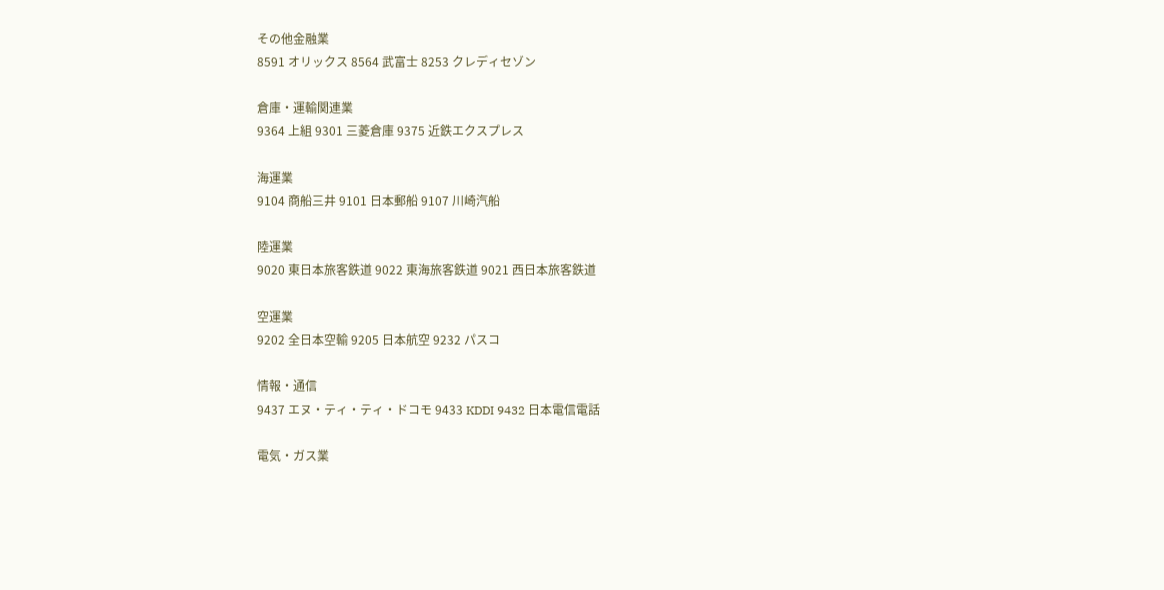その他金融業
8591 オリックス 8564 武富士 8253 クレディセゾン

倉庫・運輸関連業
9364 上組 9301 三菱倉庫 9375 近鉄エクスプレス

海運業
9104 商船三井 9101 日本郵船 9107 川崎汽船

陸運業
9020 東日本旅客鉄道 9022 東海旅客鉄道 9021 西日本旅客鉄道

空運業
9202 全日本空輸 9205 日本航空 9232 パスコ

情報・通信
9437 エヌ・ティ・ティ・ドコモ 9433 KDDI 9432 日本電信電話

電気・ガス業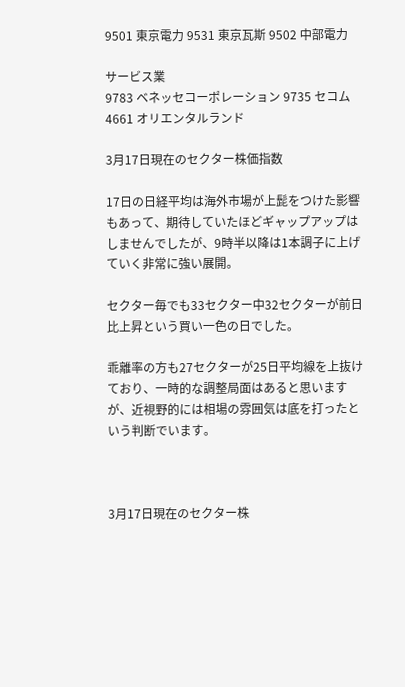9501 東京電力 9531 東京瓦斯 9502 中部電力

サービス業
9783 ベネッセコーポレーション 9735 セコム 4661 オリエンタルランド

3月17日現在のセクター株価指数

17日の日経平均は海外市場が上髭をつけた影響もあって、期待していたほどギャップアップはしませんでしたが、9時半以降は1本調子に上げていく非常に強い展開。

セクター毎でも33セクター中32セクターが前日比上昇という買い一色の日でした。

乖離率の方も27セクターが25日平均線を上抜けており、一時的な調整局面はあると思いますが、近視野的には相場の雰囲気は底を打ったという判断でいます。



3月17日現在のセクター株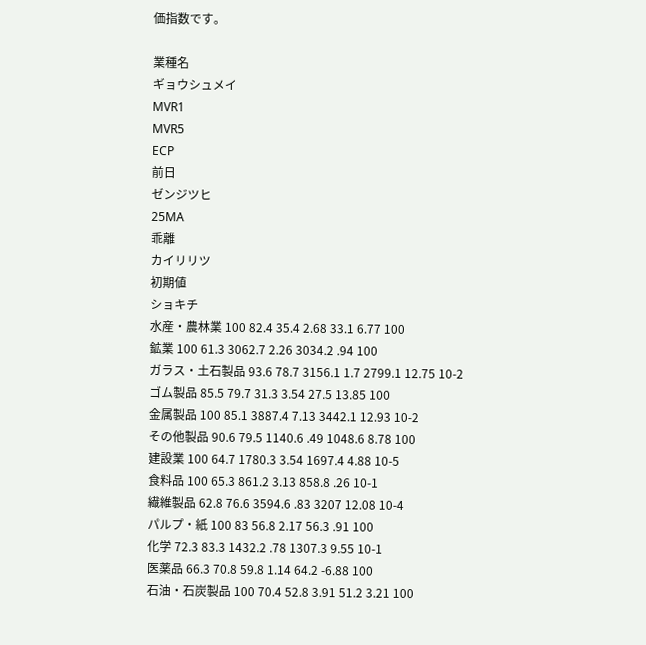価指数です。

業種名
ギョウシュメイ
MVR1
MVR5
ECP
前日
ゼンジツヒ
25MA
乖離
カイリリツ
初期値
ショキチ
水産・農林業 100 82.4 35.4 2.68 33.1 6.77 100
鉱業 100 61.3 3062.7 2.26 3034.2 .94 100
ガラス・土石製品 93.6 78.7 3156.1 1.7 2799.1 12.75 10-2
ゴム製品 85.5 79.7 31.3 3.54 27.5 13.85 100
金属製品 100 85.1 3887.4 7.13 3442.1 12.93 10-2
その他製品 90.6 79.5 1140.6 .49 1048.6 8.78 100
建設業 100 64.7 1780.3 3.54 1697.4 4.88 10-5
食料品 100 65.3 861.2 3.13 858.8 .26 10-1
繊維製品 62.8 76.6 3594.6 .83 3207 12.08 10-4
パルプ・紙 100 83 56.8 2.17 56.3 .91 100
化学 72.3 83.3 1432.2 .78 1307.3 9.55 10-1
医薬品 66.3 70.8 59.8 1.14 64.2 -6.88 100
石油・石炭製品 100 70.4 52.8 3.91 51.2 3.21 100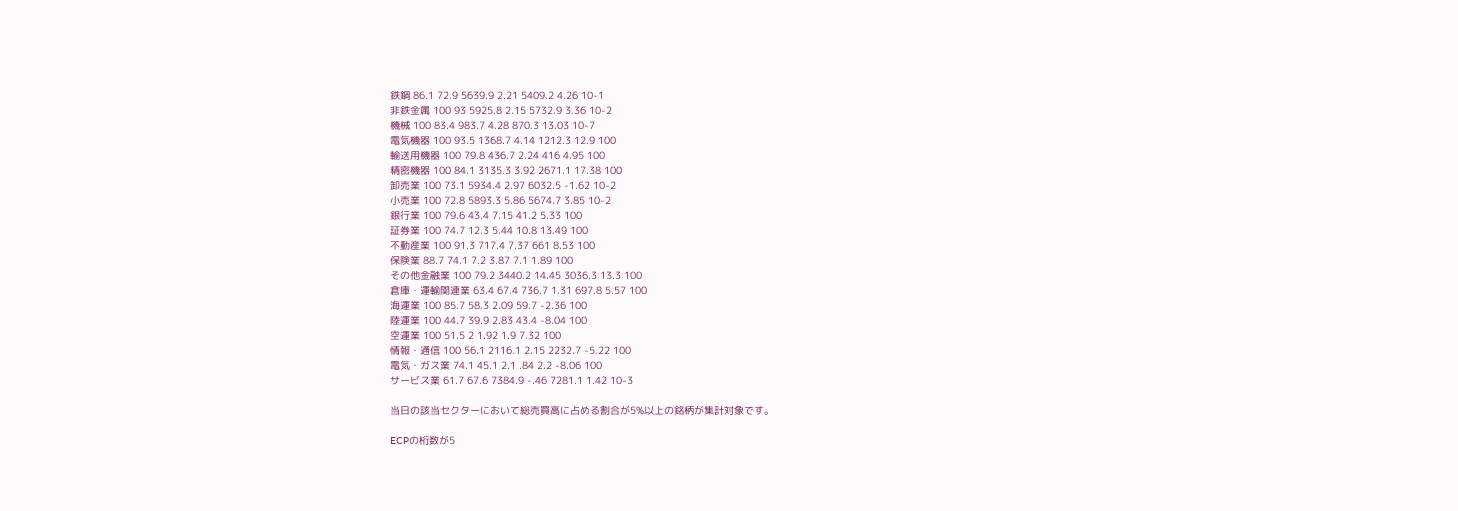鉄鋼 86.1 72.9 5639.9 2.21 5409.2 4.26 10-1
非鉄金属 100 93 5925.8 2.15 5732.9 3.36 10-2
機械 100 83.4 983.7 4.28 870.3 13.03 10-7
電気機器 100 93.5 1368.7 4.14 1212.3 12.9 100
輸送用機器 100 79.8 436.7 2.24 416 4.95 100
精密機器 100 84.1 3135.3 3.92 2671.1 17.38 100
卸売業 100 73.1 5934.4 2.97 6032.5 -1.62 10-2
小売業 100 72.8 5893.3 5.86 5674.7 3.85 10-2
銀行業 100 79.6 43.4 7.15 41.2 5.33 100
証券業 100 74.7 12.3 5.44 10.8 13.49 100
不動産業 100 91.3 717.4 7.37 661 8.53 100
保険業 88.7 74.1 7.2 3.87 7.1 1.89 100
その他金融業 100 79.2 3440.2 14.45 3036.3 13.3 100
倉庫・運輸関連業 63.4 67.4 736.7 1.31 697.8 5.57 100
海運業 100 85.7 58.3 2.09 59.7 -2.36 100
陸運業 100 44.7 39.9 2.83 43.4 -8.04 100
空運業 100 51.5 2 1.92 1.9 7.32 100
情報・通信 100 56.1 2116.1 2.15 2232.7 -5.22 100
電気・ガス業 74.1 45.1 2.1 .84 2.2 -8.06 100
サービス業 61.7 67.6 7384.9 -.46 7281.1 1.42 10-3

当日の該当セクターにおいて総売買高に占める割合が5%以上の銘柄が集計対象です。

ECPの桁数が5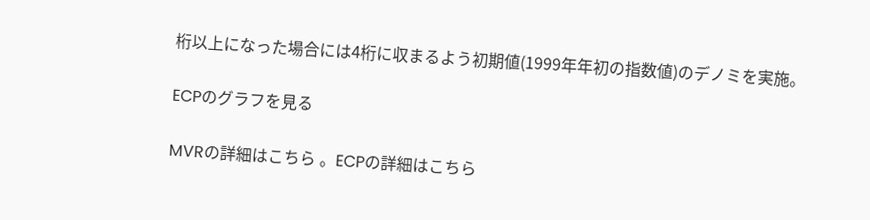桁以上になった場合には4桁に収まるよう初期値(1999年年初の指数値)のデノミを実施。

ECPのグラフを見る

MVRの詳細はこちら 。ECPの詳細はこちら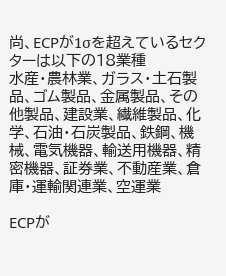尚、ECPが1σを超えているセクターは以下の18業種
水産・農林業、ガラス・土石製品、ゴム製品、金属製品、その他製品、建設業、繊維製品、化学、石油・石炭製品、鉄鋼、機械、電気機器、輸送用機器、精密機器、証券業、不動産業、倉庫・運輸関連業、空運業

ECPが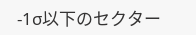-1σ以下のセクター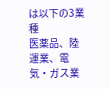は以下の3業種
医薬品、陸運業、電気・ガス業